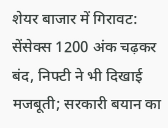शेयर बाजार में गिरावट: सेंसेक्स 1200 अंक चढ़कर बंद, निफ्टी ने भी दिखाई मजबूती; सरकारी बयान का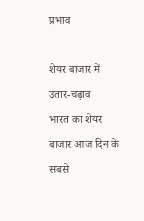प्रभाव

शेयर बाजार में उतार-चढ़ाव
भारत का शेयर बाजार आज दिन के सबसे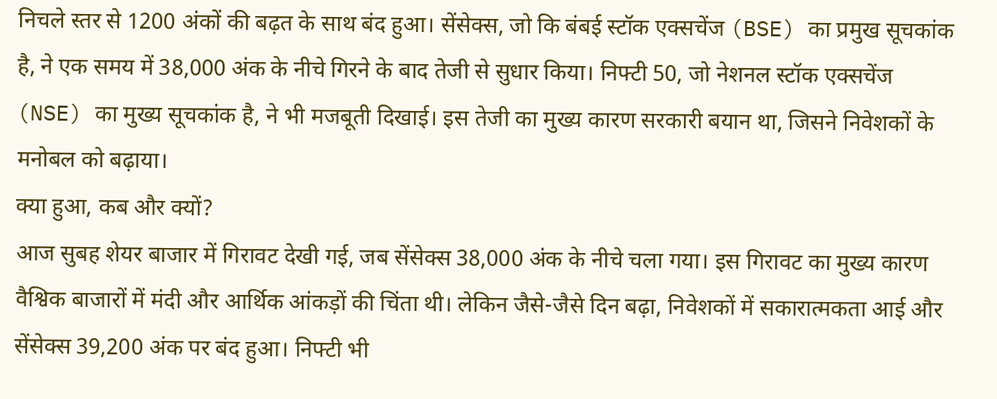निचले स्तर से 1200 अंकों की बढ़त के साथ बंद हुआ। सेंसेक्स, जो कि बंबई स्टॉक एक्सचेंज (BSE) का प्रमुख सूचकांक है, ने एक समय में 38,000 अंक के नीचे गिरने के बाद तेजी से सुधार किया। निफ्टी 50, जो नेशनल स्टॉक एक्सचेंज (NSE) का मुख्य सूचकांक है, ने भी मजबूती दिखाई। इस तेजी का मुख्य कारण सरकारी बयान था, जिसने निवेशकों के मनोबल को बढ़ाया।
क्या हुआ, कब और क्यों?
आज सुबह शेयर बाजार में गिरावट देखी गई, जब सेंसेक्स 38,000 अंक के नीचे चला गया। इस गिरावट का मुख्य कारण वैश्विक बाजारों में मंदी और आर्थिक आंकड़ों की चिंता थी। लेकिन जैसे-जैसे दिन बढ़ा, निवेशकों में सकारात्मकता आई और सेंसेक्स 39,200 अंक पर बंद हुआ। निफ्टी भी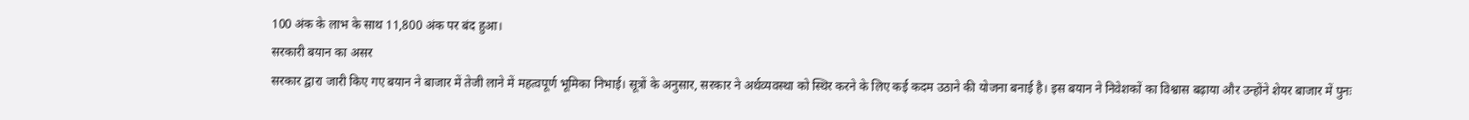100 अंक के लाभ के साथ 11,800 अंक पर बंद हुआ।
सरकारी बयान का असर
सरकार द्वारा जारी किए गए बयान ने बाजार में तेजी लाने में महत्वपूर्ण भूमिका निभाई। सूत्रों के अनुसार, सरकार ने अर्थव्यवस्था को स्थिर करने के लिए कई कदम उठाने की योजना बनाई है। इस बयान ने निवेशकों का विश्वास बढ़ाया और उन्होंने शेयर बाजार में पुनः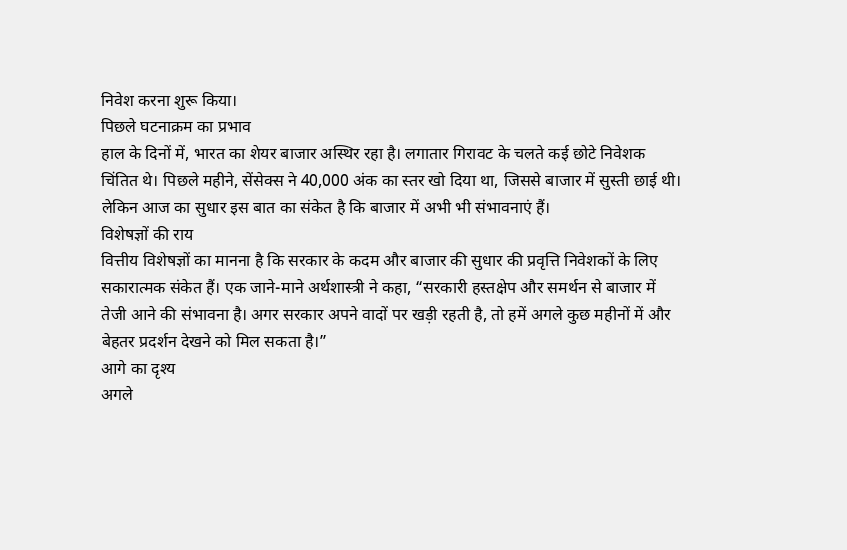निवेश करना शुरू किया।
पिछले घटनाक्रम का प्रभाव
हाल के दिनों में, भारत का शेयर बाजार अस्थिर रहा है। लगातार गिरावट के चलते कई छोटे निवेशक चिंतित थे। पिछले महीने, सेंसेक्स ने 40,000 अंक का स्तर खो दिया था, जिससे बाजार में सुस्ती छाई थी। लेकिन आज का सुधार इस बात का संकेत है कि बाजार में अभी भी संभावनाएं हैं।
विशेषज्ञों की राय
वित्तीय विशेषज्ञों का मानना है कि सरकार के कदम और बाजार की सुधार की प्रवृत्ति निवेशकों के लिए सकारात्मक संकेत हैं। एक जाने-माने अर्थशास्त्री ने कहा, “सरकारी हस्तक्षेप और समर्थन से बाजार में तेजी आने की संभावना है। अगर सरकार अपने वादों पर खड़ी रहती है, तो हमें अगले कुछ महीनों में और बेहतर प्रदर्शन देखने को मिल सकता है।”
आगे का दृश्य
अगले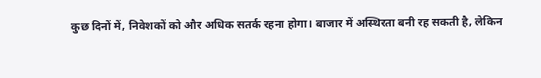कुछ दिनों में, निवेशकों को और अधिक सतर्क रहना होगा। बाजार में अस्थिरता बनी रह सकती है, लेकिन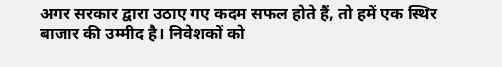अगर सरकार द्वारा उठाए गए कदम सफल होते हैं, तो हमें एक स्थिर बाजार की उम्मीद है। निवेशकों को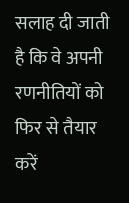सलाह दी जाती है कि वे अपनी रणनीतियों को फिर से तैयार करें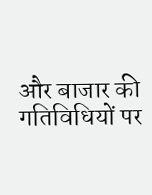और बाजार की गतिविधियों पर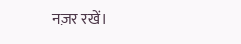नज़र रखें।